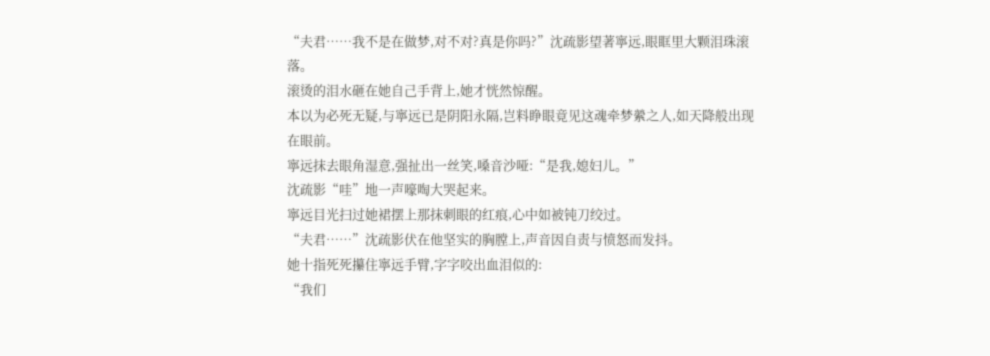“夫君……我不是在做梦,对不对?真是你吗?”沈疏影望著寧远,眼眶里大颗泪珠滚落。
滚烫的泪水砸在她自己手背上,她才恍然惊醒。
本以为必死无疑,与寧远已是阴阳永隔,岂料睁眼竟见这魂牵梦縈之人,如天降般出现在眼前。
寧远抹去眼角湿意,强扯出一丝笑,嗓音沙哑:“是我,媳妇儿。”
沈疏影“哇”地一声嚎啕大哭起来。
寧远目光扫过她裙摆上那抹刺眼的红痕,心中如被钝刀绞过。
“夫君……”沈疏影伏在他坚实的胸膛上,声音因自责与愤怒而发抖。
她十指死死攥住寧远手臂,字字咬出血泪似的:
“我们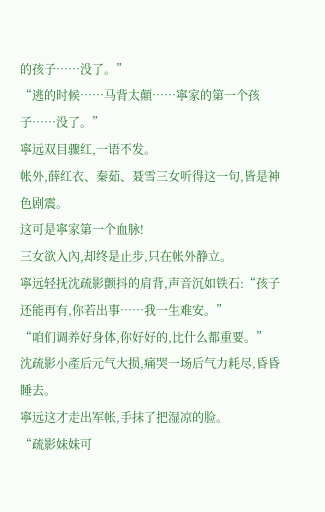的孩子……没了。”
“逃的时候……马背太顛……寧家的第一个孩子……没了。”
寧远双目骤红,一语不发。
帐外,薛红衣、秦茹、聂雪三女听得这一句,皆是神色剧震。
这可是寧家第一个血脉!
三女欲入內,却终是止步,只在帐外静立。
寧远轻抚沈疏影颤抖的肩背,声音沉如铁石:“孩子还能再有,你若出事……我一生难安。”
“咱们调养好身体,你好好的,比什么都重要。”
沈疏影小產后元气大损,痛哭一场后气力耗尽,昏昏睡去。
寧远这才走出军帐,手抹了把湿凉的脸。
“疏影妹妹可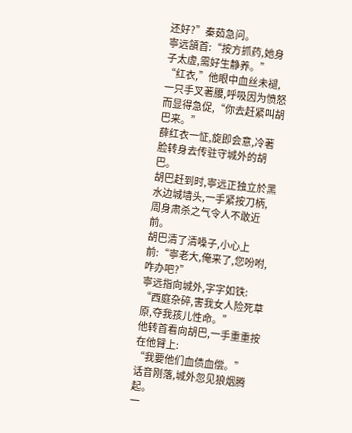还好?”秦茹急问。
寧远頷首:“按方抓药,她身子太虚,需好生静养。”
“红衣,”他眼中血丝未褪,一只手叉著腰,呼吸因为愤怒而显得急促,“你去赶紧叫胡巴来。”
薛红衣一怔,旋即会意,冷著脸转身去传驻守城外的胡巴。
胡巴赶到时,寧远正独立於黑水边城墙头,一手紧按刀柄,周身肃杀之气令人不敢近前。
胡巴清了清嗓子,小心上前:“寧老大,俺来了,您吩咐,咋办吧?”
寧远指向城外,字字如铁:
“西庭杂碎,害我女人险死草原,夺我孩儿性命。”
他转首看向胡巴,一手重重按在他臂上:
“我要他们血债血偿。”
话音刚落,城外忽见狼烟腾起。
一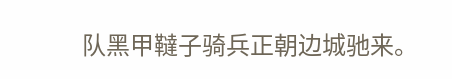队黑甲韃子骑兵正朝边城驰来。